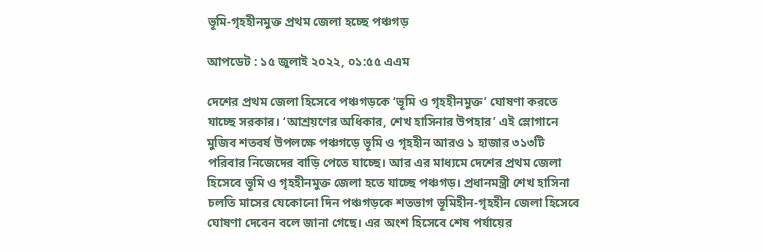ভূমি-গৃহহীনমুক্ত প্রথম জেলা হচ্ছে পঞ্চগড়

আপডেট : ১৫ জুলাই ২০২২, ০১:৫৫ এএম

দেশের প্রথম জেলা হিসেবে পঞ্চগড়কে ‘ভূমি ও গৃহহীনমুক্ত’ ঘোষণা করতে যাচ্ছে সরকার। ‘আশ্রয়ণের অধিকার, শেখ হাসিনার উপহার’ এই স্লোগানে মুজিব শতবর্ষ উপলক্ষে পঞ্চগড়ে ভূমি ও গৃহহীন আরও ১ হাজার ৩১৩টি পরিবার নিজেদের বাড়ি পেতে যাচ্ছে। আর এর মাধ্যমে দেশের প্রথম জেলা হিসেবে ভূমি ও গৃহহীনমুক্ত জেলা হতে যাচ্ছে পঞ্চগড়। প্রধানমন্ত্রী শেখ হাসিনা চলতি মাসের যেকোনো দিন পঞ্চগড়কে শতভাগ ভূমিহীন-গৃহহীন জেলা হিসেবে ঘোষণা দেবেন বলে জানা গেছে। এর অংশ হিসেবে শেষ পর্যায়ের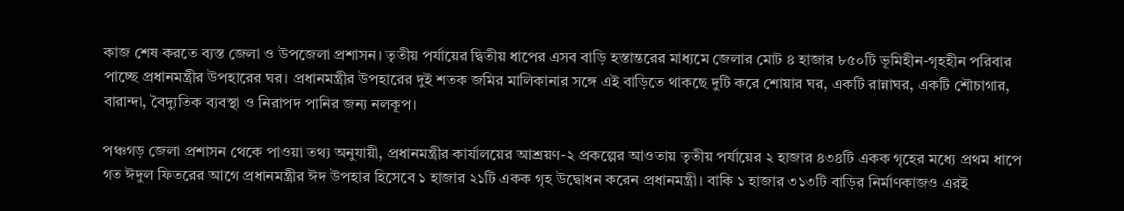কাজ শেষ করতে ব্যস্ত জেলা ও উপজেলা প্রশাসন। তৃতীয় পর্যায়ের দ্বিতীয় ধাপের এসব বাড়ি হস্তান্তরের মাধ্যমে জেলার মোট ৪ হাজার ৮৫০টি ভূমিহীন-গৃহহীন পরিবার পাচ্ছে প্রধানমন্ত্রীর উপহারের ঘর। প্রধানমন্ত্রীর উপহারের দুই শতক জমির মালিকানার সঙ্গে এই বাড়িতে থাকছে দুটি করে শোয়ার ঘর, একটি রান্নাঘর, একটি শৌচাগার, বারান্দা, বৈদ্যুতিক ব্যবস্থা ও নিরাপদ পানির জন্য নলকূপ।

পঞ্চগড় জেলা প্রশাসন থেকে পাওয়া তথ্য অনুযায়ী, প্রধানমন্ত্রীর কার্যালয়ের আশ্রয়ণ-২ প্রকল্পের আওতায় তৃতীয় পর্যায়ের ২ হাজার ৪৩৪টি একক গৃহের মধ্যে প্রথম ধাপে গত ঈদুল ফিতরের আগে প্রধানমন্ত্রীর ঈদ উপহার হিসেবে ১ হাজার ২১টি একক গৃহ উদ্বোধন করেন প্রধানমন্ত্রী। বাকি ১ হাজার ৩১৩টি বাড়ির নির্মাণকাজও এরই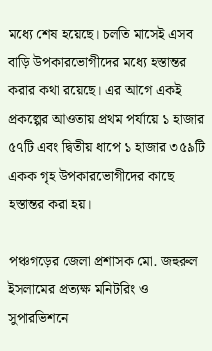মধ্যে শেষ হয়েছে। চলতি মাসেই এসব বাড়ি উপকারভোগীদের মধ্যে হস্তান্তর করার কথা রয়েছে। এর আগে একই প্রকল্পের আওতায় প্রথম পর্যায়ে ১ হাজার ৫৭টি এবং দ্বিতীয় ধাপে ১ হাজার ৩৫৯টি একক গৃহ উপকারভোগীদের কাছে হস্তান্তর করা হয়।

পঞ্চগড়ের জেলা প্রশাসক মো. জহুরুল ইসলামের প্রত্যক্ষ মনিটরিং ও সুপারভিশনে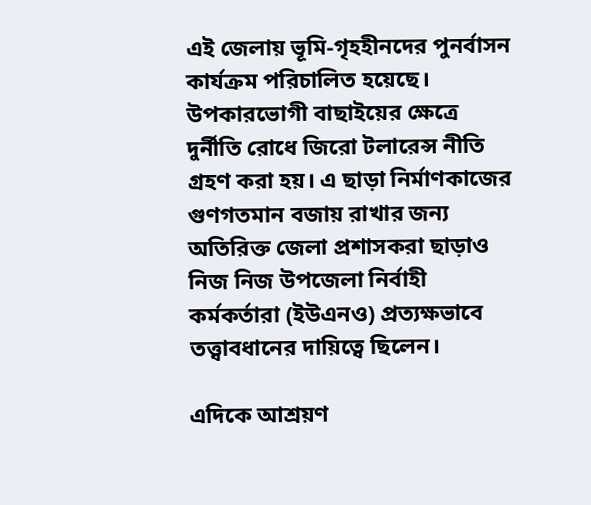এই জেলায় ভূমি-গৃহহীনদের পুনর্বাসন কার্যক্রম পরিচালিত হয়েছে। উপকারভোগী বাছাইয়ের ক্ষেত্রে দুর্নীতি রোধে জিরো টলারেন্স নীতি গ্রহণ করা হয়। এ ছাড়া নির্মাণকাজের গুণগতমান বজায় রাখার জন্য অতিরিক্ত জেলা প্রশাসকরা ছাড়াও নিজ নিজ উপজেলা নির্বাহী কর্মকর্তারা (ইউএনও) প্রত্যক্ষভাবে তত্ত্বাবধানের দায়িত্বে ছিলেন।

এদিকে আশ্রয়ণ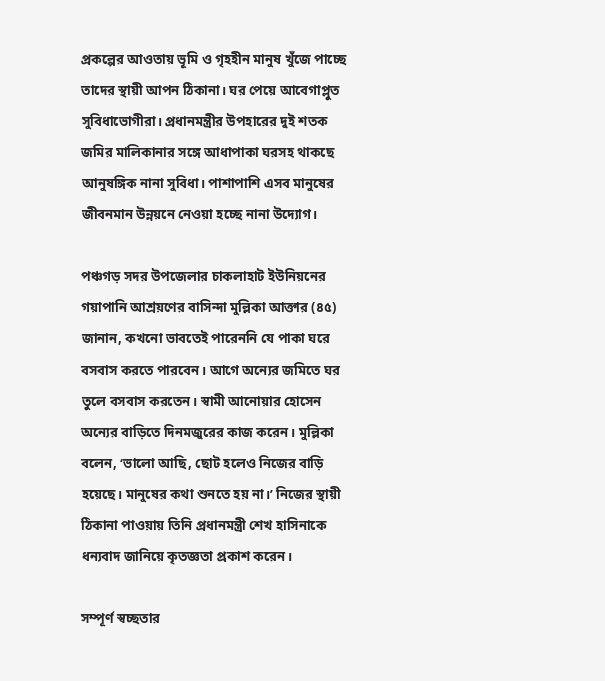প্রকল্পের আওতায় ভূমি ও গৃহহীন মানুষ খুঁজে পাচ্ছে তাদের স্থায়ী আপন ঠিকানা। ঘর পেয়ে আবেগাপ্লুত সুবিধাভোগীরা। প্রধানমন্ত্রীর উপহারের দুই শতক জমির মালিকানার সঙ্গে আধাপাকা ঘরসহ থাকছে আনুষঙ্গিক নানা সুবিধা। পাশাপাশি এসব মানুষের জীবনমান উন্নয়নে নেওয়া হচ্ছে নানা উদ্যোগ।

পঞ্চগড় সদর উপজেলার চাকলাহাট ইউনিয়নের গয়াপানি আশ্রয়ণের বাসিন্দা মুল্লিকা আক্তার (৪৫) জানান, কখনো ভাবতেই পারেননি যে পাকা ঘরে বসবাস করতে পারবেন। আগে অন্যের জমিতে ঘর তুলে বসবাস করতেন। স্বামী আনোয়ার হোসেন অন্যের বাড়িতে দিনমজুরের কাজ করেন। মুল্লিকা বলেন, ‘ভালো আছি, ছোট হলেও নিজের বাড়ি হয়েছে। মানুষের কথা শুনতে হয় না।’ নিজের স্থায়ী ঠিকানা পাওয়ায় তিনি প্রধানমন্ত্রী শেখ হাসিনাকে ধন্যবাদ জানিয়ে কৃতজ্ঞতা প্রকাশ করেন।

সম্পূর্ণ স্বচ্ছতার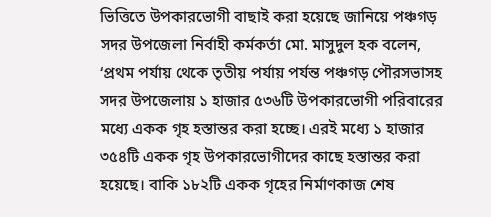ভিত্তিতে উপকারভোগী বাছাই করা হয়েছে জানিয়ে পঞ্চগড় সদর উপজেলা নির্বাহী কর্মকর্তা মো. মাসুদুল হক বলেন, ‘প্রথম পর্যায় থেকে তৃতীয় পর্যায় পর্যন্ত পঞ্চগড় পৌরসভাসহ সদর উপজেলায় ১ হাজার ৫৩৬টি উপকারভোগী পরিবারের মধ্যে একক গৃহ হস্তান্তর করা হচ্ছে। এরই মধ্যে ১ হাজার ৩৫৪টি একক গৃহ উপকারভোগীদের কাছে হস্তান্তর করা হয়েছে। বাকি ১৮২টি একক গৃহের নির্মাণকাজ শেষ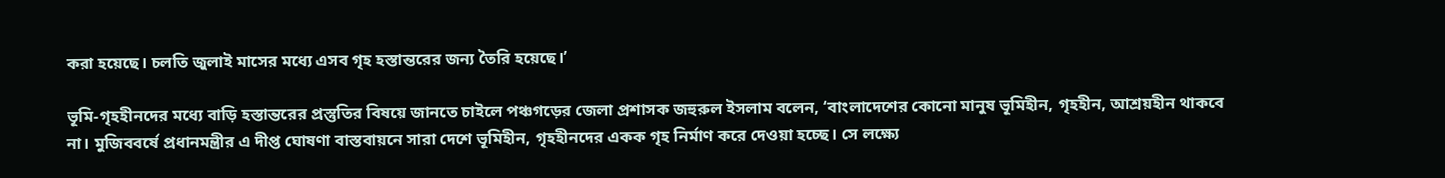করা হয়েছে। চলতি জুলাই মাসের মধ্যে এসব গৃহ হস্তান্তরের জন্য তৈরি হয়েছে।’

ভূমি-গৃহহীনদের মধ্যে বাড়ি হস্তান্তরের প্রস্তুতির বিষয়ে জানতে চাইলে পঞ্চগড়ের জেলা প্রশাসক জহুরুল ইসলাম বলেন, ‘বাংলাদেশের কোনো মানুষ ভূমিহীন, গৃহহীন, আশ্রয়হীন থাকবে না। মুজিববর্ষে প্রধানমন্ত্রীর এ দীপ্ত ঘোষণা বাস্তবায়নে সারা দেশে ভূমিহীন, গৃহহীনদের একক গৃহ নির্মাণ করে দেওয়া হচ্ছে। সে লক্ষ্যে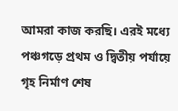আমরা কাজ করছি। এরই মধ্যে পঞ্চগড়ে প্রথম ও দ্বিতীয় পর্যায়ে গৃহ নির্মাণ শেষ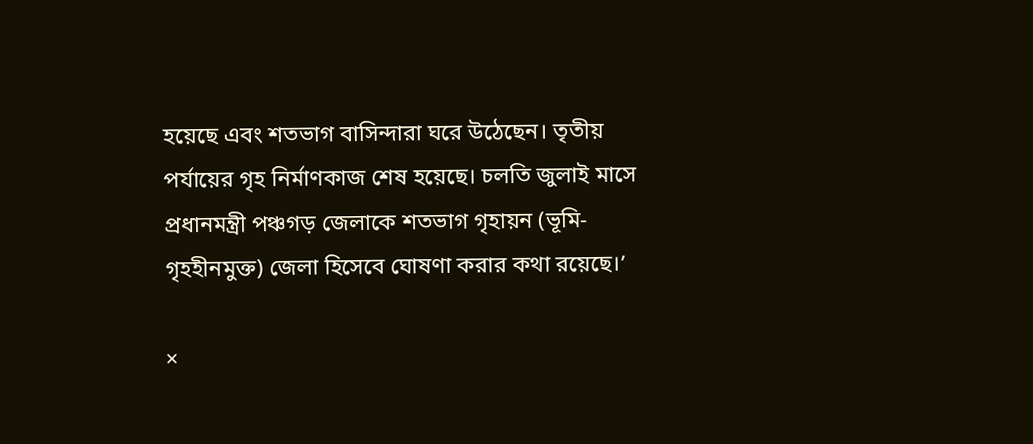হয়েছে এবং শতভাগ বাসিন্দারা ঘরে উঠেছেন। তৃতীয় পর্যায়ের গৃহ নির্মাণকাজ শেষ হয়েছে। চলতি জুলাই মাসে প্রধানমন্ত্রী পঞ্চগড় জেলাকে শতভাগ গৃহায়ন (ভূমি-গৃহহীনমুক্ত) জেলা হিসেবে ঘোষণা করার কথা রয়েছে।’

×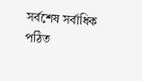সর্বশেষ সর্বাধিক পঠিত